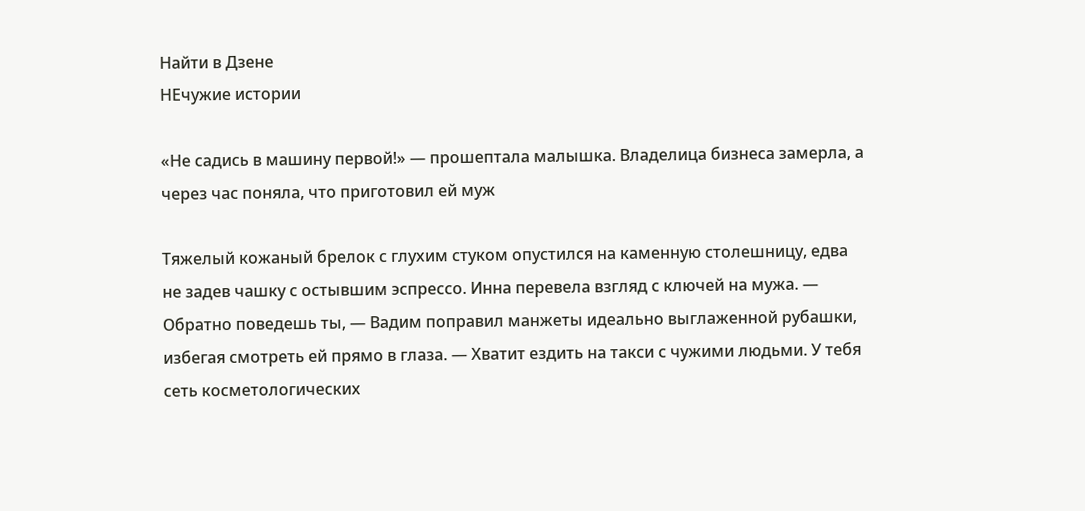Найти в Дзене
НЕчужие истории

«Не садись в машину первой!» — прошептала малышка. Владелица бизнеса замерла, а через час поняла, что приготовил ей муж

Тяжелый кожаный брелок с глухим стуком опустился на каменную столешницу, едва не задев чашку с остывшим эспрессо. Инна перевела взгляд с ключей на мужа. — Обратно поведешь ты, — Вадим поправил манжеты идеально выглаженной рубашки, избегая смотреть ей прямо в глаза. — Хватит ездить на такси с чужими людьми. У тебя сеть косметологических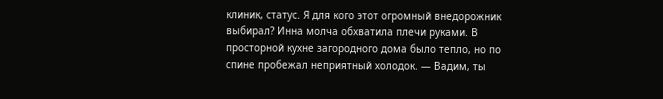клиник, статус. Я для кого этот огромный внедорожник выбирал? Инна молча обхватила плечи руками. В просторной кухне загородного дома было тепло, но по спине пробежал неприятный холодок. — Вадим, ты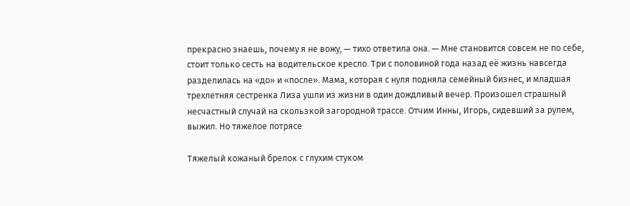прекрасно знаешь, почему я не вожу, — тихо ответила она. — Мне становится совсем не по себе, стоит только сесть на водительское кресло. Три с половиной года назад её жизнь навсегда разделилась на «до» и «после». Мама, которая с нуля подняла семейный бизнес, и младшая трехлетняя сестренка Лиза ушли из жизни в один дождливый вечер. Произошел страшный несчастный случай на скользкой загородной трассе. Отчим Инны, Игорь, сидевший за рулем, выжил. Но тяжелое потрясе

Тяжелый кожаный брелок с глухим стуком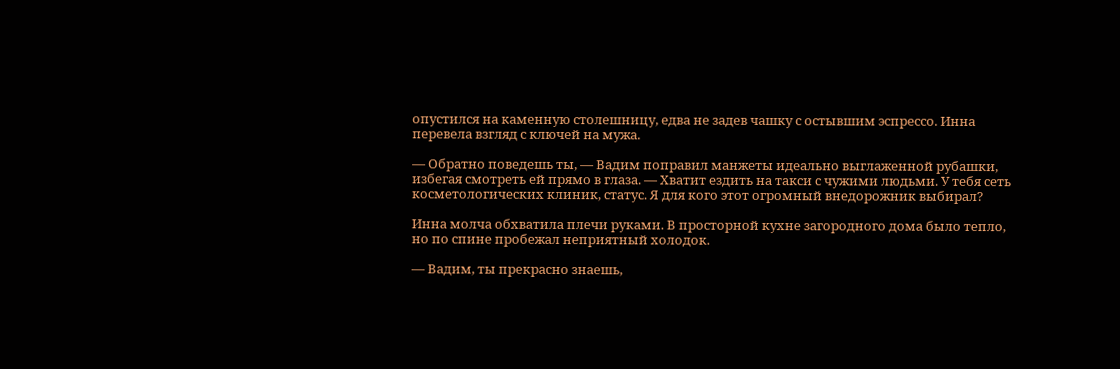опустился на каменную столешницу, едва не задев чашку с остывшим эспрессо. Инна перевела взгляд с ключей на мужа.

— Обратно поведешь ты, — Вадим поправил манжеты идеально выглаженной рубашки, избегая смотреть ей прямо в глаза. — Хватит ездить на такси с чужими людьми. У тебя сеть косметологических клиник, статус. Я для кого этот огромный внедорожник выбирал?

Инна молча обхватила плечи руками. В просторной кухне загородного дома было тепло, но по спине пробежал неприятный холодок.

— Вадим, ты прекрасно знаешь,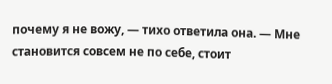почему я не вожу, — тихо ответила она. — Мне становится совсем не по себе, стоит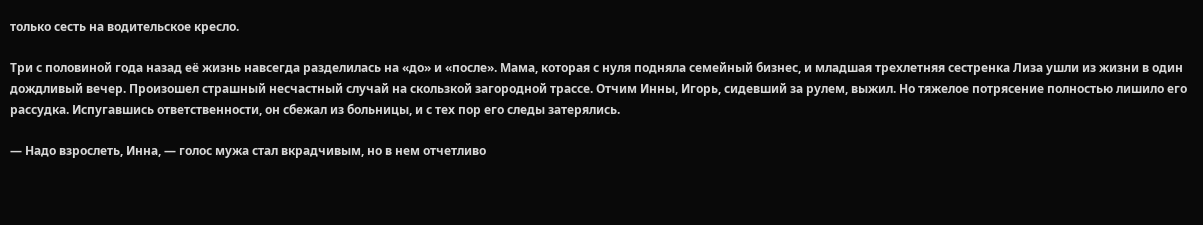только сесть на водительское кресло.

Три с половиной года назад её жизнь навсегда разделилась на «до» и «после». Мама, которая с нуля подняла семейный бизнес, и младшая трехлетняя сестренка Лиза ушли из жизни в один дождливый вечер. Произошел страшный несчастный случай на скользкой загородной трассе. Отчим Инны, Игорь, сидевший за рулем, выжил. Но тяжелое потрясение полностью лишило его рассудка. Испугавшись ответственности, он сбежал из больницы, и с тех пор его следы затерялись.

— Надо взрослеть, Инна, — голос мужа стал вкрадчивым, но в нем отчетливо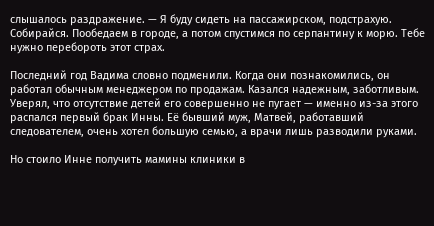слышалось раздражение. — Я буду сидеть на пассажирском, подстрахую. Собирайся. Пообедаем в городе, а потом спустимся по серпантину к морю. Тебе нужно перебороть этот страх.

Последний год Вадима словно подменили. Когда они познакомились, он работал обычным менеджером по продажам. Казался надежным, заботливым. Уверял, что отсутствие детей его совершенно не пугает — именно из-за этого распался первый брак Инны. Её бывший муж, Матвей, работавший следователем, очень хотел большую семью, а врачи лишь разводили руками.

Но стоило Инне получить мамины клиники в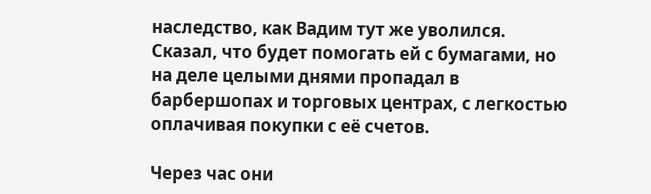наследство, как Вадим тут же уволился. Сказал, что будет помогать ей с бумагами, но на деле целыми днями пропадал в барбершопах и торговых центрах, с легкостью оплачивая покупки с её счетов.

Через час они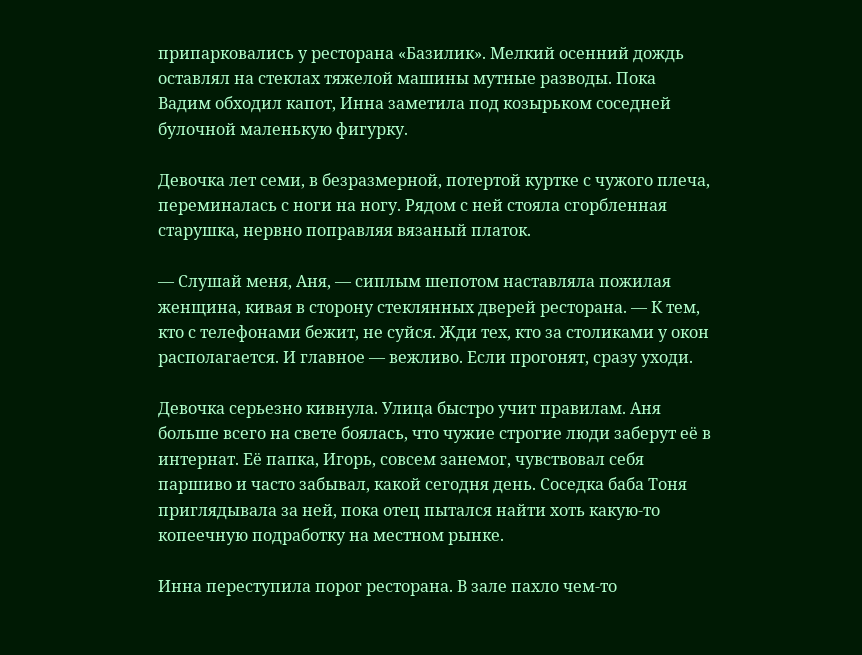припарковались у ресторана «Базилик». Мелкий осенний дождь оставлял на стеклах тяжелой машины мутные разводы. Пока Вадим обходил капот, Инна заметила под козырьком соседней булочной маленькую фигурку.

Девочка лет семи, в безразмерной, потертой куртке с чужого плеча, переминалась с ноги на ногу. Рядом с ней стояла сгорбленная старушка, нервно поправляя вязаный платок.

— Слушай меня, Аня, — сиплым шепотом наставляла пожилая женщина, кивая в сторону стеклянных дверей ресторана. — К тем, кто с телефонами бежит, не суйся. Жди тех, кто за столиками у окон располагается. И главное — вежливо. Если прогонят, сразу уходи.

Девочка серьезно кивнула. Улица быстро учит правилам. Аня больше всего на свете боялась, что чужие строгие люди заберут её в интернат. Её папка, Игорь, совсем занемог, чувствовал себя паршиво и часто забывал, какой сегодня день. Соседка баба Тоня приглядывала за ней, пока отец пытался найти хоть какую-то копеечную подработку на местном рынке.

Инна переступила порог ресторана. В зале пахло чем-то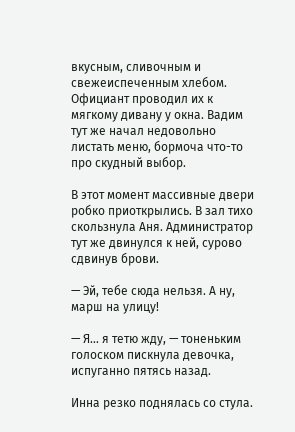вкусным, сливочным и свежеиспеченным хлебом. Официант проводил их к мягкому дивану у окна. Вадим тут же начал недовольно листать меню, бормоча что-то про скудный выбор.

В этот момент массивные двери робко приоткрылись. В зал тихо скользнула Аня. Администратор тут же двинулся к ней, сурово сдвинув брови.

— Эй, тебе сюда нельзя. А ну, марш на улицу!

— Я… я тетю жду, — тоненьким голоском пискнула девочка, испуганно пятясь назад.

Инна резко поднялась со стула.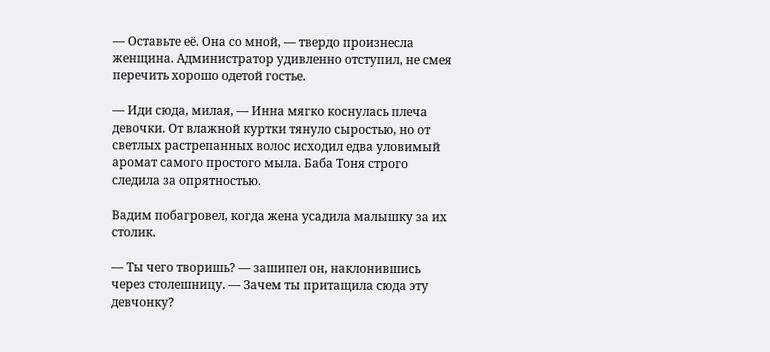— Оставьте её. Она со мной, — твердо произнесла женщина. Администратор удивленно отступил, не смея перечить хорошо одетой гостье.

— Иди сюда, милая, — Инна мягко коснулась плеча девочки. От влажной куртки тянуло сыростью, но от светлых растрепанных волос исходил едва уловимый аромат самого простого мыла. Баба Тоня строго следила за опрятностью.

Вадим побагровел, когда жена усадила малышку за их столик.

— Ты чего творишь? — зашипел он, наклонившись через столешницу. — Зачем ты притащила сюда эту девчонку?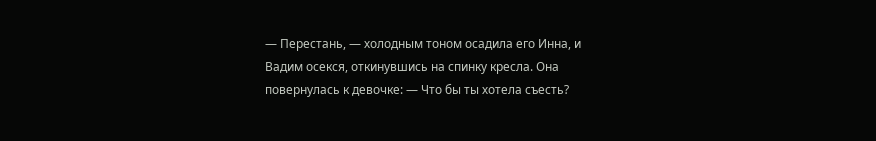— Перестань, — холодным тоном осадила его Инна, и Вадим осекся, откинувшись на спинку кресла. Она повернулась к девочке: — Что бы ты хотела съесть?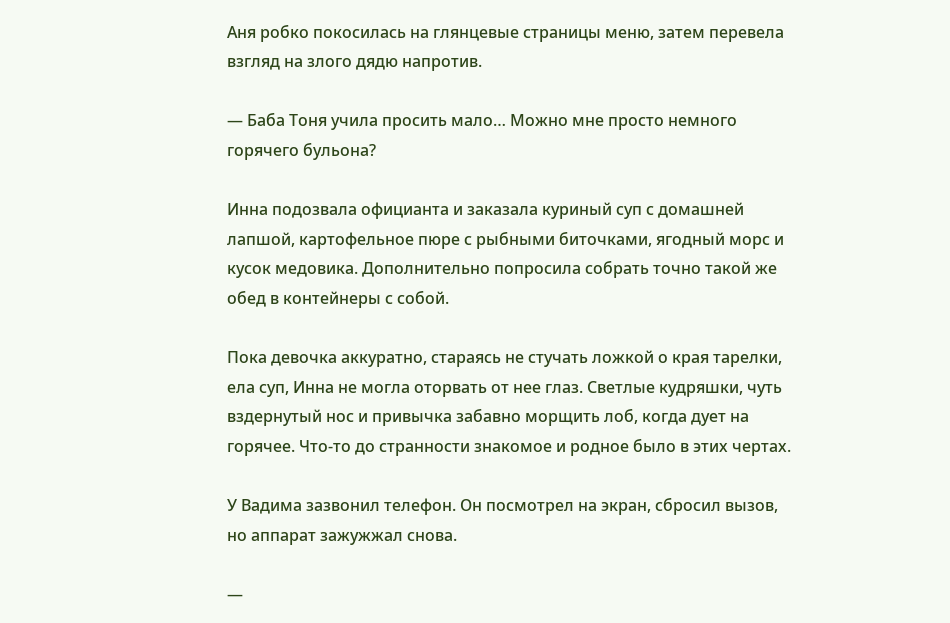Аня робко покосилась на глянцевые страницы меню, затем перевела взгляд на злого дядю напротив.

— Баба Тоня учила просить мало… Можно мне просто немного горячего бульона?

Инна подозвала официанта и заказала куриный суп с домашней лапшой, картофельное пюре с рыбными биточками, ягодный морс и кусок медовика. Дополнительно попросила собрать точно такой же обед в контейнеры с собой.

Пока девочка аккуратно, стараясь не стучать ложкой о края тарелки, ела суп, Инна не могла оторвать от нее глаз. Светлые кудряшки, чуть вздернутый нос и привычка забавно морщить лоб, когда дует на горячее. Что-то до странности знакомое и родное было в этих чертах.

У Вадима зазвонил телефон. Он посмотрел на экран, сбросил вызов, но аппарат зажужжал снова.

—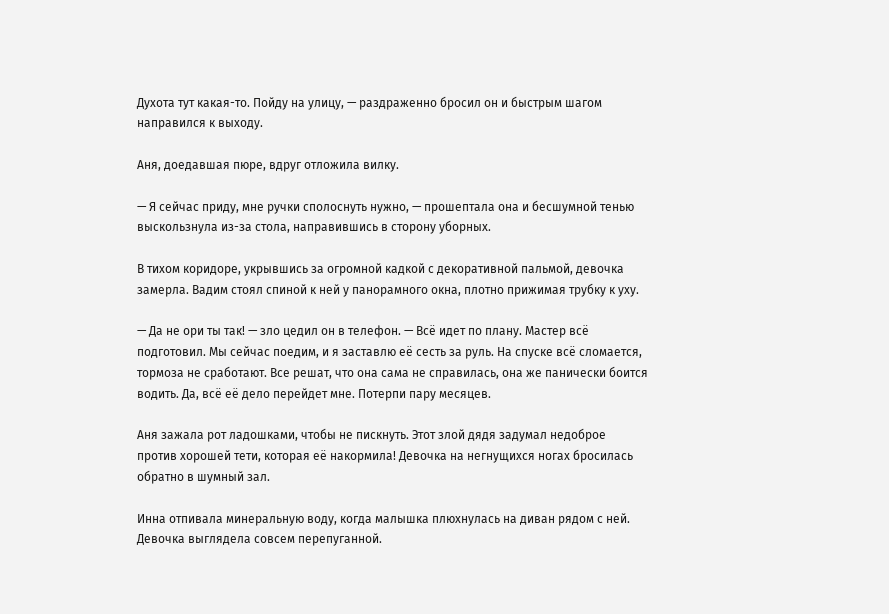Духота тут какая-то. Пойду на улицу, — раздраженно бросил он и быстрым шагом направился к выходу.

Аня, доедавшая пюре, вдруг отложила вилку.

— Я сейчас приду, мне ручки сполоснуть нужно, — прошептала она и бесшумной тенью выскользнула из-за стола, направившись в сторону уборных.

В тихом коридоре, укрывшись за огромной кадкой с декоративной пальмой, девочка замерла. Вадим стоял спиной к ней у панорамного окна, плотно прижимая трубку к уху.

— Да не ори ты так! — зло цедил он в телефон. — Всё идет по плану. Мастер всё подготовил. Мы сейчас поедим, и я заставлю её сесть за руль. На спуске всё сломается, тормоза не сработают. Все решат, что она сама не справилась, она же панически боится водить. Да, всё её дело перейдет мне. Потерпи пару месяцев.

Аня зажала рот ладошками, чтобы не пискнуть. Этот злой дядя задумал недоброе против хорошей тети, которая её накормила! Девочка на негнущихся ногах бросилась обратно в шумный зал.

Инна отпивала минеральную воду, когда малышка плюхнулась на диван рядом с ней. Девочка выглядела совсем перепуганной.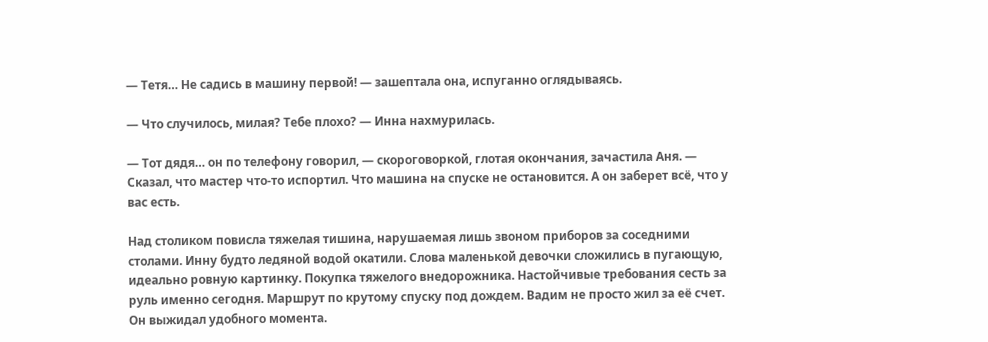— Тетя… Не садись в машину первой! — зашептала она, испуганно оглядываясь.

— Что случилось, милая? Тебе плохо? — Инна нахмурилась.

— Тот дядя… он по телефону говорил, — скороговоркой, глотая окончания, зачастила Аня. — Сказал, что мастер что-то испортил. Что машина на спуске не остановится. А он заберет всё, что у вас есть.

Над столиком повисла тяжелая тишина, нарушаемая лишь звоном приборов за соседними столами. Инну будто ледяной водой окатили. Слова маленькой девочки сложились в пугающую, идеально ровную картинку. Покупка тяжелого внедорожника. Настойчивые требования сесть за руль именно сегодня. Маршрут по крутому спуску под дождем. Вадим не просто жил за её счет. Он выжидал удобного момента.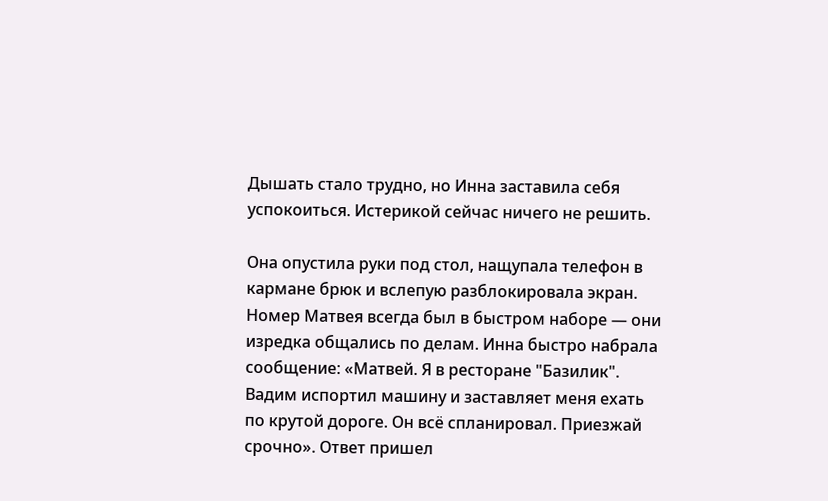Дышать стало трудно, но Инна заставила себя успокоиться. Истерикой сейчас ничего не решить.

Она опустила руки под стол, нащупала телефон в кармане брюк и вслепую разблокировала экран. Номер Матвея всегда был в быстром наборе — они изредка общались по делам. Инна быстро набрала сообщение: «Матвей. Я в ресторане "Базилик". Вадим испортил машину и заставляет меня ехать по крутой дороге. Он всё спланировал. Приезжай срочно». Ответ пришел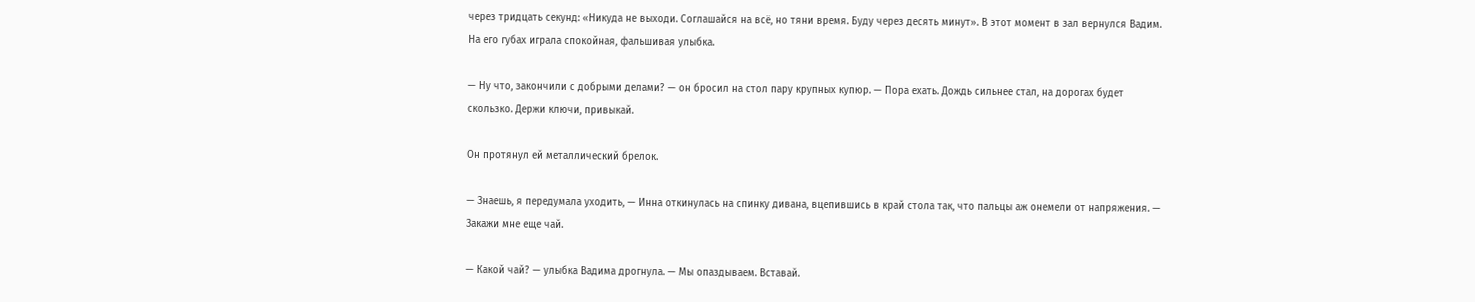через тридцать секунд: «Никуда не выходи. Соглашайся на всё, но тяни время. Буду через десять минут». В этот момент в зал вернулся Вадим. На его губах играла спокойная, фальшивая улыбка.

— Ну что, закончили с добрыми делами? — он бросил на стол пару крупных купюр. — Пора ехать. Дождь сильнее стал, на дорогах будет скользко. Держи ключи, привыкай.

Он протянул ей металлический брелок.

— Знаешь, я передумала уходить, — Инна откинулась на спинку дивана, вцепившись в край стола так, что пальцы аж онемели от напряжения. — Закажи мне еще чай.

— Какой чай? — улыбка Вадима дрогнула. — Мы опаздываем. Вставай.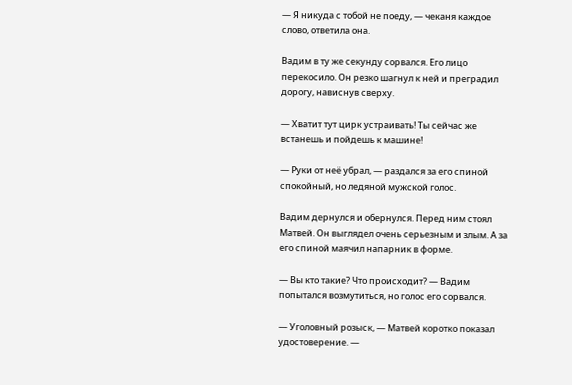— Я никуда с тобой не поеду, — чеканя каждое слово, ответила она.

Вадим в ту же секунду сорвался. Его лицо перекосило. Он резко шагнул к ней и преградил дорогу, нависнув сверху.

— Хватит тут цирк устраивать! Ты сейчас же встанешь и пойдешь к машине!

— Руки от неё убрал, — раздался за его спиной спокойный, но ледяной мужской голос.

Вадим дернулся и обернулся. Перед ним стоял Матвей. Он выглядел очень серьезным и злым. А за его спиной маячил напарник в форме.

— Вы кто такие? Что происходит? — Вадим попытался возмутиться, но голос его сорвался.

— Уголовный розыск, — Матвей коротко показал удостоверение. —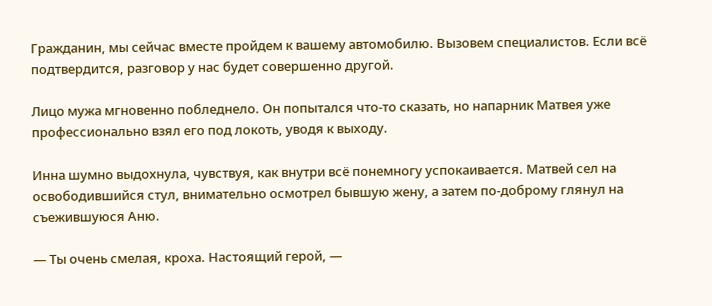Гражданин, мы сейчас вместе пройдем к вашему автомобилю. Вызовем специалистов. Если всё подтвердится, разговор у нас будет совершенно другой.

Лицо мужа мгновенно побледнело. Он попытался что-то сказать, но напарник Матвея уже профессионально взял его под локоть, уводя к выходу.

Инна шумно выдохнула, чувствуя, как внутри всё понемногу успокаивается. Матвей сел на освободившийся стул, внимательно осмотрел бывшую жену, а затем по-доброму глянул на съежившуюся Аню.

— Ты очень смелая, кроха. Настоящий герой, —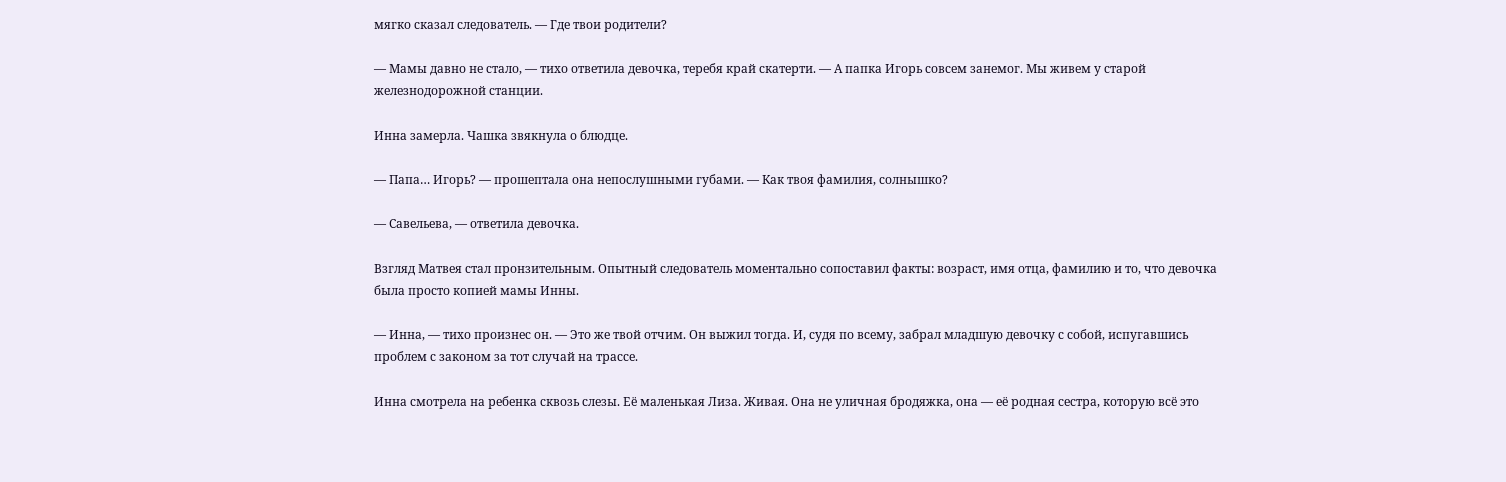мягко сказал следователь. — Где твои родители?

— Мамы давно не стало, — тихо ответила девочка, теребя край скатерти. — А папка Игорь совсем занемог. Мы живем у старой железнодорожной станции.

Инна замерла. Чашка звякнула о блюдце.

— Папа… Игорь? — прошептала она непослушными губами. — Как твоя фамилия, солнышко?

— Савельева, — ответила девочка.

Взгляд Матвея стал пронзительным. Опытный следователь моментально сопоставил факты: возраст, имя отца, фамилию и то, что девочка была просто копией мамы Инны.

— Инна, — тихо произнес он. — Это же твой отчим. Он выжил тогда. И, судя по всему, забрал младшую девочку с собой, испугавшись проблем с законом за тот случай на трассе.

Инна смотрела на ребенка сквозь слезы. Её маленькая Лиза. Живая. Она не уличная бродяжка, она — её родная сестра, которую всё это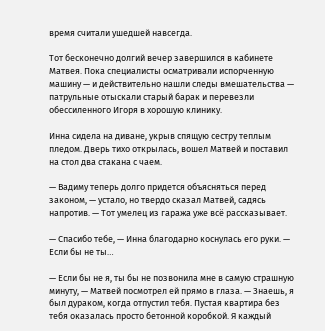время считали ушедшей навсегда.

Тот бесконечно долгий вечер завершился в кабинете Матвея. Пока специалисты осматривали испорченную машину — и действительно нашли следы вмешательства — патрульные отыскали старый барак и перевезли обессиленного Игоря в хорошую клинику.

Инна сидела на диване, укрыв спящую сестру теплым пледом. Дверь тихо открылась, вошел Матвей и поставил на стол два стакана с чаем.

— Вадиму теперь долго придется объясняться перед законом, — устало, но твердо сказал Матвей, садясь напротив. — Тот умелец из гаража уже всё рассказывает.

— Спасибо тебе, — Инна благодарно коснулась его руки. — Если бы не ты…

— Если бы не я, ты бы не позвонила мне в самую страшную минуту, — Матвей посмотрел ей прямо в глаза. — Знаешь, я был дураком, когда отпустил тебя. Пустая квартира без тебя оказалась просто бетонной коробкой. Я каждый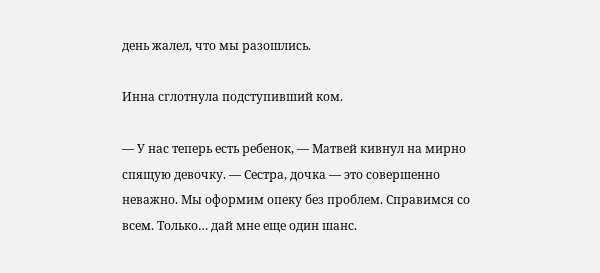день жалел, что мы разошлись.

Инна сглотнула подступивший ком.

— У нас теперь есть ребенок, — Матвей кивнул на мирно спящую девочку. — Сестра, дочка — это совершенно неважно. Мы оформим опеку без проблем. Справимся со всем. Только… дай мне еще один шанс.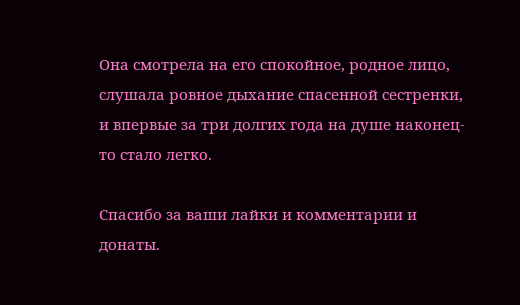Она смотрела на его спокойное, родное лицо, слушала ровное дыхание спасенной сестренки, и впервые за три долгих года на душе наконец-то стало легко.

Спасибо за ваши лайки и комментарии и донаты.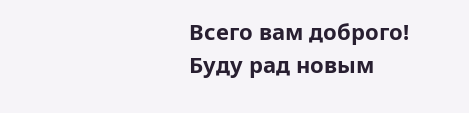Всего вам доброго! Буду рад новым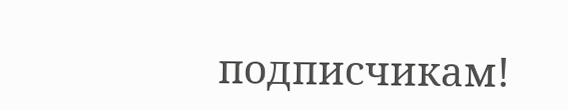подписчикам!